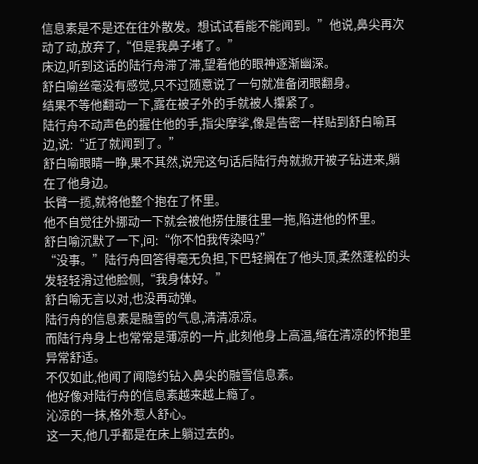信息素是不是还在往外散发。想试试看能不能闻到。”他说,鼻尖再次动了动,放弃了,“但是我鼻子堵了。”
床边,听到这话的陆行舟滞了滞,望着他的眼神逐渐幽深。
舒白喻丝毫没有感觉,只不过随意说了一句就准备闭眼翻身。
结果不等他翻动一下,露在被子外的手就被人攥紧了。
陆行舟不动声色的握住他的手,指尖摩挲,像是告密一样贴到舒白喻耳边,说:“近了就闻到了。”
舒白喻眼睛一睁,果不其然,说完这句话后陆行舟就掀开被子钻进来,躺在了他身边。
长臂一揽,就将他整个抱在了怀里。
他不自觉往外挪动一下就会被他捞住腰往里一拖,陷进他的怀里。
舒白喻沉默了一下,问:“你不怕我传染吗?”
“没事。”陆行舟回答得毫无负担,下巴轻搁在了他头顶,柔然蓬松的头发轻轻滑过他脸侧,“我身体好。”
舒白喻无言以对,也没再动弹。
陆行舟的信息素是融雪的气息,清清凉凉。
而陆行舟身上也常常是薄凉的一片,此刻他身上高温,缩在清凉的怀抱里异常舒适。
不仅如此,他闻了闻隐约钻入鼻尖的融雪信息素。
他好像对陆行舟的信息素越来越上瘾了。
沁凉的一抹,格外惹人舒心。
这一天,他几乎都是在床上躺过去的。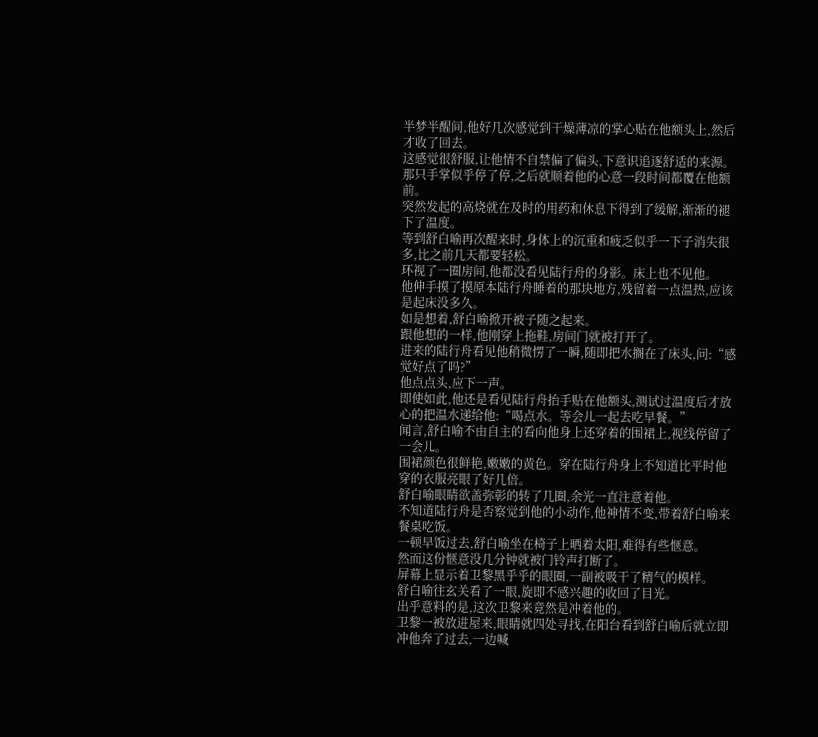半梦半醒间,他好几次感觉到干燥薄凉的掌心贴在他额头上,然后才收了回去。
这感觉很舒服,让他情不自禁偏了偏头,下意识追逐舒适的来源。
那只手掌似乎停了停,之后就顺着他的心意一段时间都覆在他额前。
突然发起的高烧就在及时的用药和休息下得到了缓解,渐渐的褪下了温度。
等到舒白喻再次醒来时,身体上的沉重和疲乏似乎一下子消失很多,比之前几天都要轻松。
环视了一圈房间,他都没看见陆行舟的身影。床上也不见他。
他伸手摸了摸原本陆行舟睡着的那块地方,残留着一点温热,应该是起床没多久。
如是想着,舒白喻掀开被子随之起来。
跟他想的一样,他刚穿上拖鞋,房间门就被打开了。
进来的陆行舟看见他稍微愣了一瞬,随即把水搁在了床头,问:“感觉好点了吗?”
他点点头,应下一声。
即使如此,他还是看见陆行舟抬手贴在他额头,测试过温度后才放心的把温水递给他:“喝点水。等会儿一起去吃早餐。”
闻言,舒白喻不由自主的看向他身上还穿着的围裙上,视线停留了一会儿。
围裙颜色很鲜艳,嫩嫩的黄色。穿在陆行舟身上不知道比平时他穿的衣服亮眼了好几倍。
舒白喻眼睛欲盖弥彰的转了几圈,余光一直注意着他。
不知道陆行舟是否察觉到他的小动作,他神情不变,带着舒白喻来餐桌吃饭。
一顿早饭过去,舒白喻坐在椅子上晒着太阳,难得有些惬意。
然而这份惬意没几分钟就被门铃声打断了。
屏幕上显示着卫黎黑乎乎的眼圈,一副被吸干了精气的模样。
舒白喻往玄关看了一眼,旋即不感兴趣的收回了目光。
出乎意料的是,这次卫黎来竟然是冲着他的。
卫黎一被放进屋来,眼睛就四处寻找,在阳台看到舒白喻后就立即冲他奔了过去,一边喊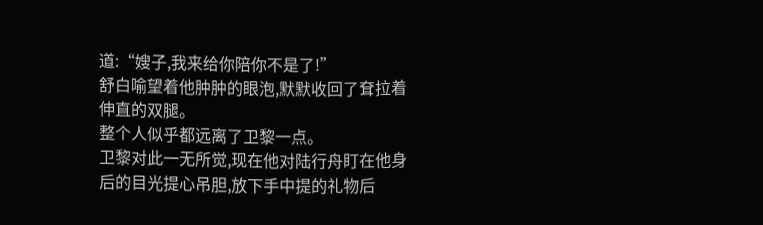道:“嫂子,我来给你陪你不是了!”
舒白喻望着他肿肿的眼泡,默默收回了耷拉着伸直的双腿。
整个人似乎都远离了卫黎一点。
卫黎对此一无所觉,现在他对陆行舟盯在他身后的目光提心吊胆,放下手中提的礼物后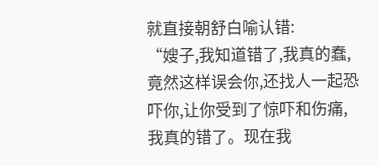就直接朝舒白喻认错:
“嫂子,我知道错了,我真的蠢,竟然这样误会你,还找人一起恐吓你,让你受到了惊吓和伤痛,我真的错了。现在我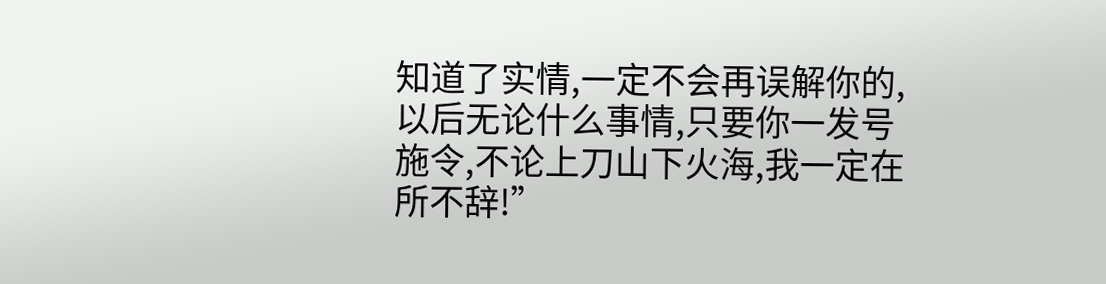知道了实情,一定不会再误解你的,以后无论什么事情,只要你一发号施令,不论上刀山下火海,我一定在所不辞!”